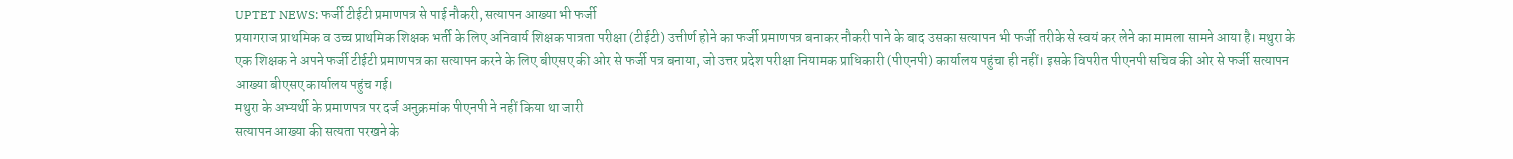UPTET NEWS: फर्जी टीईटी प्रमाणपत्र से पाई नौकरी, सत्यापन आख्या भी फर्जी
प्रयागराज प्राथमिक व उच्च प्राथमिक शिक्षक भर्ती के लिए अनिवार्य शिक्षक पात्रता परीक्षा (टीईटी) उत्तीर्ण होने का फर्जी प्रमाणपत्र बनाकर नौकरी पाने के बाद उसका सत्यापन भी फर्जी तरीके से स्वयं कर लेने का मामला सामने आया है। मथुरा के एक शिक्षक ने अपने फर्जी टीईटी प्रमाणपत्र का सत्यापन करने के लिए बीएसए की ओर से फर्जी पत्र बनाया, जो उत्तर प्रदेश परीक्षा नियामक प्राधिकारी (पीएनपी) कार्यालय पहुंचा ही नहीं। इसके विपरीत पीएनपी सचिव की ओर से फर्जी सत्यापन आख्या बीएसए कार्यालय पहुंच गई।
मथुरा के अभ्यर्थी के प्रमाणपत्र पर दर्ज अनुक्रमांक पीएनपी ने नहीं किया था जारी
सत्यापन आख्या की सत्यता परखने के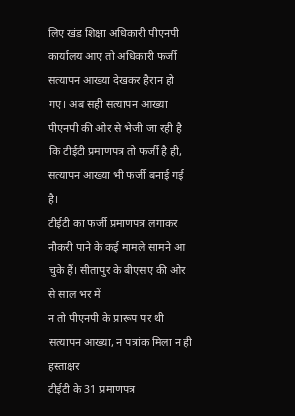लिए खंड शिक्षा अधिकारी पीएनपी कार्यालय आए तो अधिकारी फर्जी सत्यापन आख्या देखकर हैरान हो गए। अब सही सत्यापन आख्या पीएनपी की ओर से भेजी जा रही है कि टीईटी प्रमाणपत्र तो फर्जी है ही, सत्यापन आख्या भी फर्जी बनाई गई है।
टीईटी का फर्जी प्रमाणपत्र लगाकर नौकरी पाने के कई मामले सामने आ चुके हैं। सीतापुर के बीएसए की ओर से साल भर में
न तो पीएनपी के प्रारूप पर थी सत्यापन आख्या, न पत्रांक मिला न ही हस्ताक्षर
टीईटी के 31 प्रमाणपत्र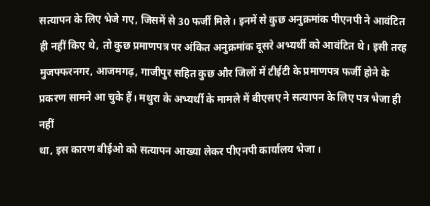सत्यापन के लिए भेजे गए, जिसमें से 30 फर्जी मिले। इनमें से कुछ अनुक्रमांक पीएनपी ने आवंटित ही नहीं किए थे, तो कुछ प्रमाणपत्र पर अंकित अनुक्रमांक दूसरे अभ्यर्थी को आवंटित थे। इसी तरह मुजफ्फरनगर, आजमगढ़, गाजीपुर सहित कुछ और जिलों में टीईटी के प्रमाणपत्र फर्जी होने के प्रकरण सामने आ चुके हैं। मथुरा के अभ्यर्थी के मामले में बीएसए ने सत्यापन के लिए पत्र भेजा ही नहीं
था, इस कारण बीईओ को सत्यापन आख्या लेकर पीएनपी कार्यालय भेजा।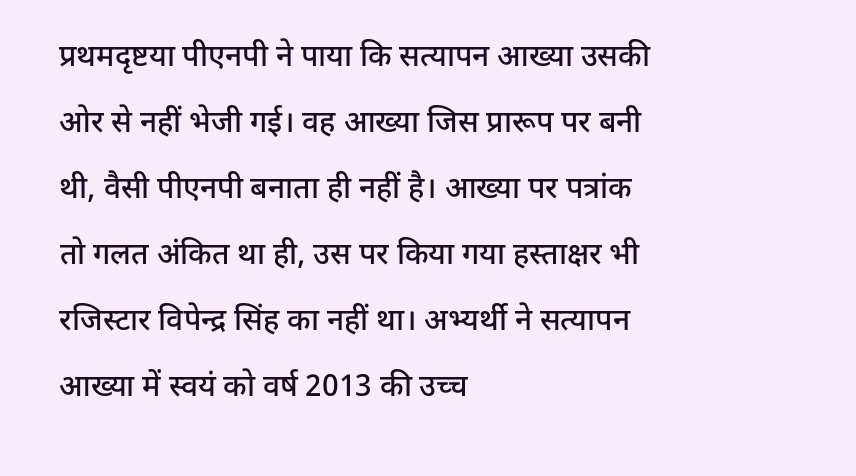प्रथमदृष्टया पीएनपी ने पाया कि सत्यापन आख्या उसकी ओर से नहीं भेजी गई। वह आख्या जिस प्रारूप पर बनी थी, वैसी पीएनपी बनाता ही नहीं है। आख्या पर पत्रांक तो गलत अंकित था ही, उस पर किया गया हस्ताक्षर भी रजिस्टार विपेन्द्र सिंह का नहीं था। अभ्यर्थी ने सत्यापन आख्या में स्वयं को वर्ष 2013 की उच्च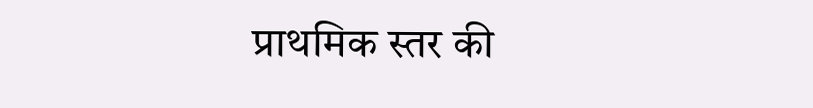प्राथमिक स्तर की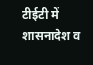टीईटी में शासनादेश व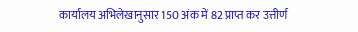कार्यालय अभिलेखानुसार 150 अंक में 82 प्राप्त कर उत्तीर्ण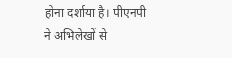होना दर्शाया है। पीएनपी ने अभिलेखों से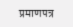प्रमाणपत्र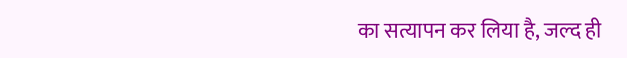का सत्यापन कर लिया है, जल्द ही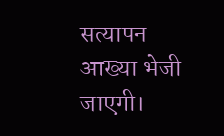सत्यापन आख्या भेजी जाएगी।